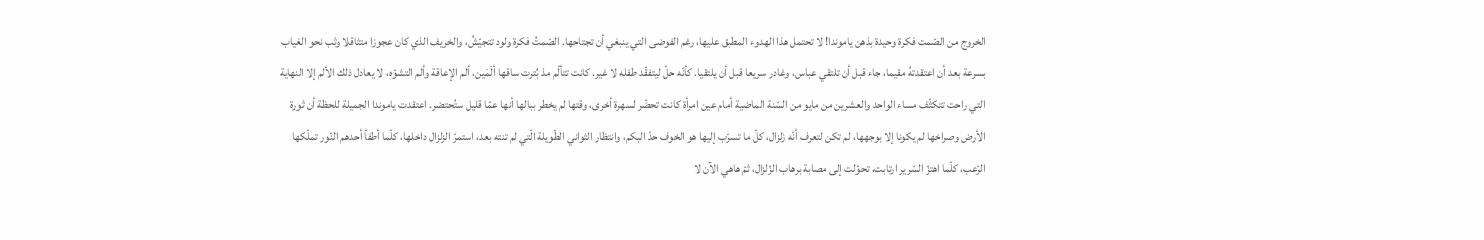الخروج من الصّمت فكرة وحيدة بذهن ياموندا! لا تحتمل هذا الهدوء المطبق عليها، رغم الفوضى التي ينبغي أن تجتاحها. الصّمتُ فكرة ولود تتجيّشُ، والخريف الذي كان عجوزا متثاقلا وثب نحو الغياب بسرعة بعد أن اعتقدتهُ مقيما، جاء قبل أن تلتقي عباس، وغادر سريعا قبل أن يلتقيا. كأنّه حلّ ليتفقّد طفله لا غير. كانت تتألّم مذ بُترت ساقها ألَمَين، ألم الإعاقة وألم التشوّه، لا يعادل ذلك الألم إلا النهاية التي راحت تتكثّف مساء الواحد والعشرين من مايو من السّنة الماضية أمام عين امرأة كانت تحضّر لسهرة أخرى، وقتها لم يخطر ببالها أنها عمّا قليل ستُحتضر. اعتقدت ياموندا الجميلة للحظة أن ثورة الأرض وصراخها لم يكونا إلا بوجهها، لم تكن لتعرف أنّه زلزال، كلّ ما تسرّب إليها هو الخوف حدّ البكم، وانتظار الثواني الطّويلة الّتي لم تنته بعد، استمرّ الزلزال داخلها، كلّما أطفأ أحدهم النّور تملّكها الرّعب، كلّما اهتزّ السّرير ارتابت، تحوّلت إلى مصابة برهاب الزّلزال، ثمّ هاهي الآن لا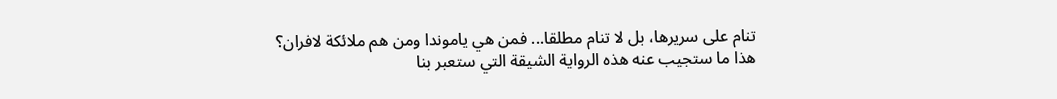تنام على سريرها، بل لا تنام مطلقا... فمن هي ياموندا ومن هم ملائكة لافران؟ هذا ما ستجيب عنه هذه الرواية الشيقة التي ستعبر بنا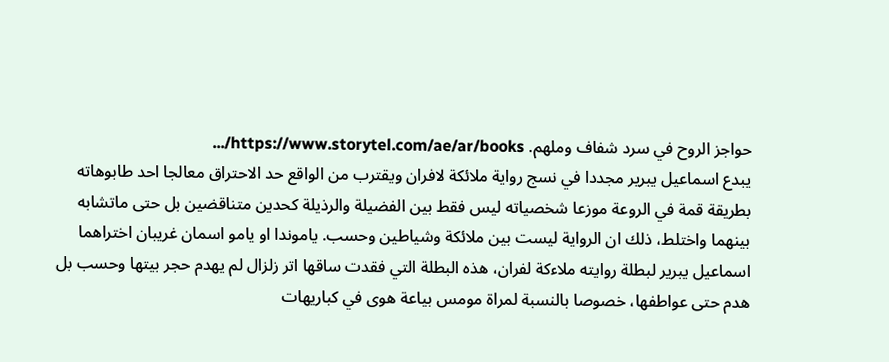حواجز الروح في سرد شفاف وملهم. https://www.storytel.com/ae/ar/books/...
يبدع اسماعيل يبرير مجددا في نسج رواية ملائكة لافران ويقترب من الواقع حد الاحتراق معالجا احد طابوهاته بطريقة قمة في الروعة موزعا شخصياته ليس فقط بين الفضيلة والرذيلة كحدين متناقضين بل حتى ماتشابه بينهما واختلط، ذلك ان الرواية ليست بين ملائكة وشياطين وحسب. ياموندا او يامو اسمان غريبان اختراهما اسماعيل يبرير لبطلة روايته ملاءكة لفران، هذه البطلة التي فقدت ساقها اتر زلزال لم يهدم حجر بيتها وحسب بل هدم حتى عواطفها، خصوصا بالنسبة لمراة مومس بياعة هوى في كباريهات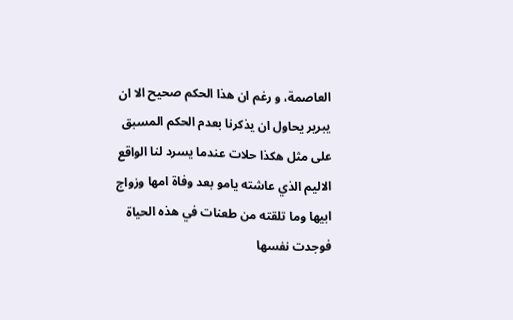العاصمة، و رغم ان هذا الحكم صحيح الا ان يبرير يحاول ان يذكرنا بعدم الحكم المسبق على مثل هكذا حلات عندما يسرد لنا الواقع الاليم الذي عاشته يامو بعد وفاة امها وزواج ابيها وما تلقته من طعنات في هذه الحياة فوجدت نفسها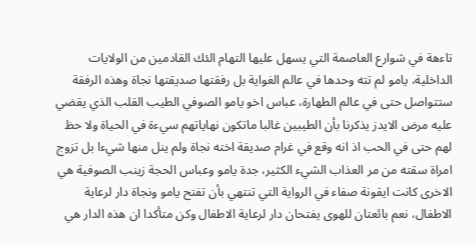تاءهة في شوارع العاصمة التي يسهل عليها التهام الئك القادمين من الولايات الداخلية، يامو لم تته وحدها في عالم الغواية بل رفقتها صديقتها نجاة وهذه الرفقة ستتواصل حتى في عالم الطهارة، عباس اخو يامو الصوفي الطيب القلب الذي يقضي عليه مرض الايدز يذكرنا بأن الطيبين غالبا ماتكون نهاياتهم سيءة في الحياة ولا حظ لهم حتى في الحب اذ انه وقع في غرام صديقة اخته نجاة ولم ينل منها شيءا بل تزوج امراة سقته من مر العذاب الشيء الكثير، جدة يامو وعباس الحجة زينب الصوفية هي الاخرى كانت ايقونة صفاء في الرواية التي تنتهي بأن تفتح يامو ونجاة دار لرعاية الاطفال، نعم بائعتان للهوى يفتحان دار لرعاية الاطفال وكن متأكدا ان هذه الدار هي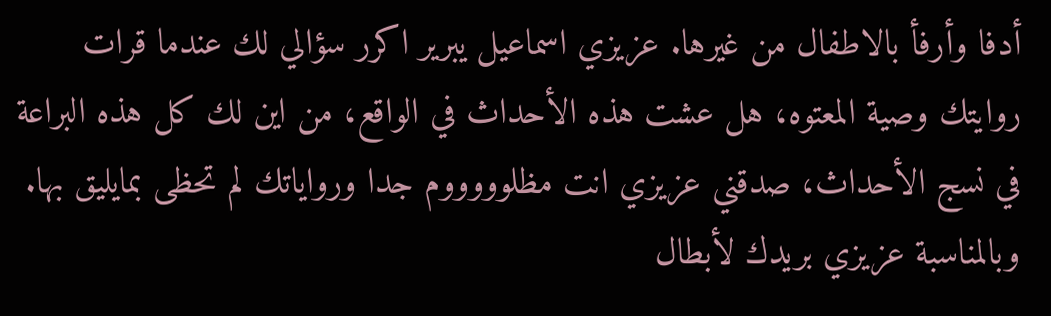أدفا وأرفأ بالاطفال من غيرها. عزيزي اسماعيل يبرير اكرر سؤالي لك عندما قرات روايتك وصية المعتوه، هل عشت هذه الأحداث في الواقع، من اين لك كل هذه البراعة في نسج الأحداث، صدقني عزيزي انت مظلوووووم جدا ورواياتك لم تحظى بمايليق بها. وبالمناسبة عزيزي بريدك لأبطال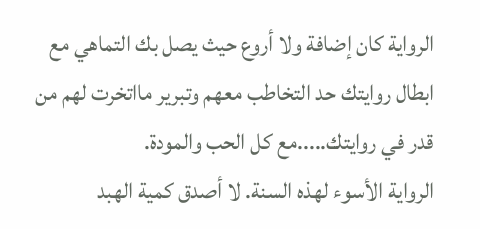الرواية كان إضافة ولا أروع حيث يصل بك التماهي مع ابطال روايتك حد التخاطب معهم وتبرير مااتخرت لهم من قدر في روايتك.....مع كل الحب والمودة.
الرواية الأسوء لهذه السنة. لا أصدق كمية الهبد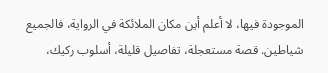الموجودة فيها، لا أعلم أين مكان الملائكة في الرواية، فالجميع شياطين. قصة مستعجلة، تفاصيل قليلة، أسلوب ركيك،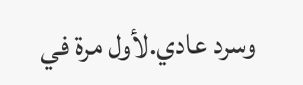وسرد عادي.لأول مرة في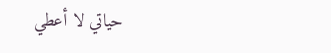حياتي لا أعطي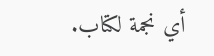أي نجمة لكتاب.